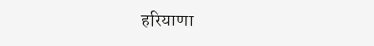हरियाणा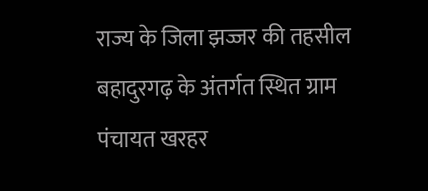राज्य के जिला झज्जर की तहसील बहादुरगढ़ के अंतर्गत स्थित ग्राम पंचायत खरहर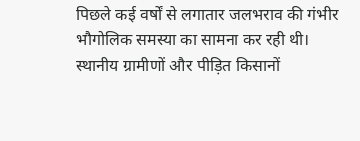पिछले कई वर्षों से लगातार जलभराव की गंभीर भौगोलिक समस्या का सामना कर रही थी। स्थानीय ग्रामीणों और पीड़ित किसानों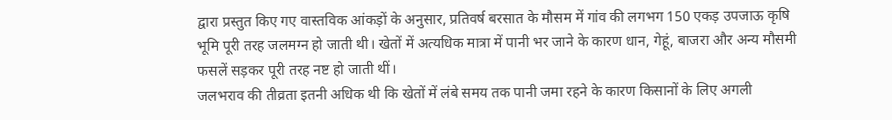द्वारा प्रस्तुत किए गए वास्तविक आंकड़ों के अनुसार, प्रतिवर्ष बरसात के मौसम में गांव की लगभग 150 एकड़ उपजाऊ कृषि भूमि पूरी तरह जलमग्न हो जाती थी। खेतों में अत्यधिक मात्रा में पानी भर जाने के कारण धान, गेहूं, बाजरा और अन्य मौसमी फसलें सड़कर पूरी तरह नष्ट हो जाती थीं।
जलभराव की तीव्रता इतनी अधिक थी कि खेतों में लंबे समय तक पानी जमा रहने के कारण किसानों के लिए अगली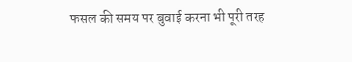फसल की समय पर बुवाई करना भी पूरी तरह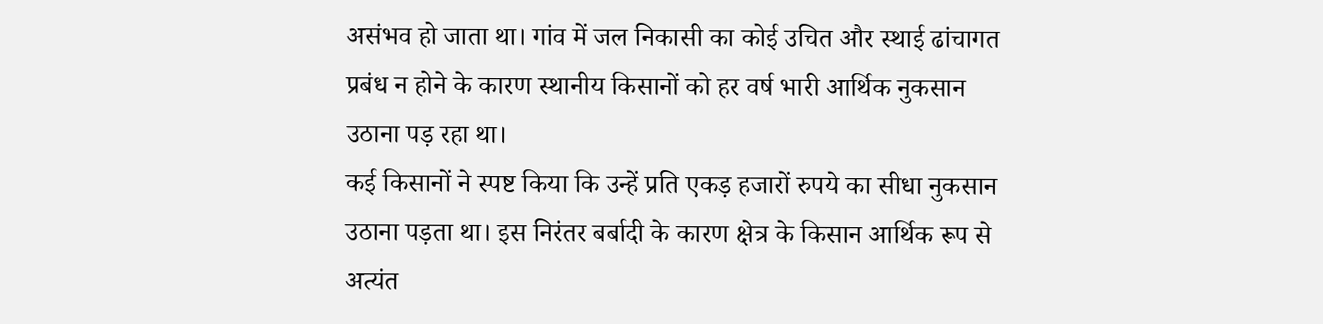असंभव हो जाता था। गांव में जल निकासी का कोई उचित और स्थाई ढांचागत प्रबंध न होने के कारण स्थानीय किसानों को हर वर्ष भारी आर्थिक नुकसान उठाना पड़ रहा था।
कई किसानों ने स्पष्ट किया कि उन्हें प्रति एकड़ हजारों रुपये का सीधा नुकसान उठाना पड़ता था। इस निरंतर बर्बादी के कारण क्षेत्र के किसान आर्थिक रूप से अत्यंत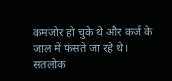कमजोर हो चुके थे और कर्ज के जाल में फंसते जा रहे थे।
सतलोक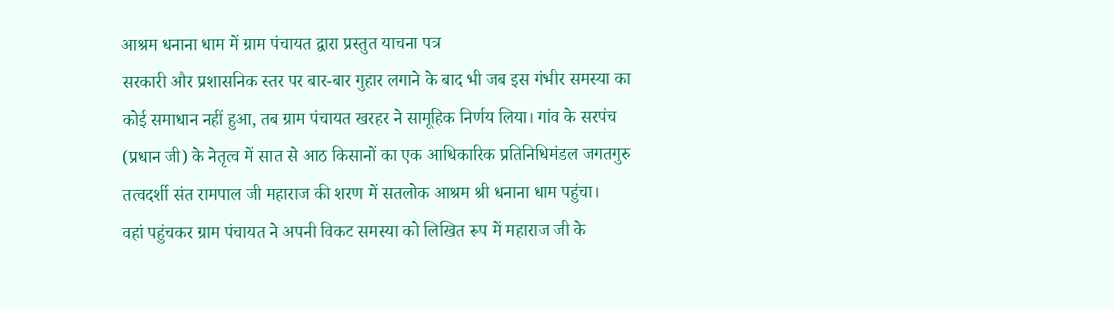आश्रम धनाना धाम में ग्राम पंचायत द्वारा प्रस्तुत याचना पत्र
सरकारी और प्रशासनिक स्तर पर बार-बार गुहार लगाने के बाद भी जब इस गंभीर समस्या का कोई समाधान नहीं हुआ, तब ग्राम पंचायत खरहर ने सामूहिक निर्णय लिया। गांव के सरपंच (प्रधान जी) के नेतृत्व में सात से आठ किसानों का एक आधिकारिक प्रतिनिधिमंडल जगतगुरु तत्वदर्शी संत रामपाल जी महाराज की शरण में सतलोक आश्रम श्री धनाना धाम पहुंचा।
वहां पहुंचकर ग्राम पंचायत ने अपनी विकट समस्या को लिखित रूप में महाराज जी के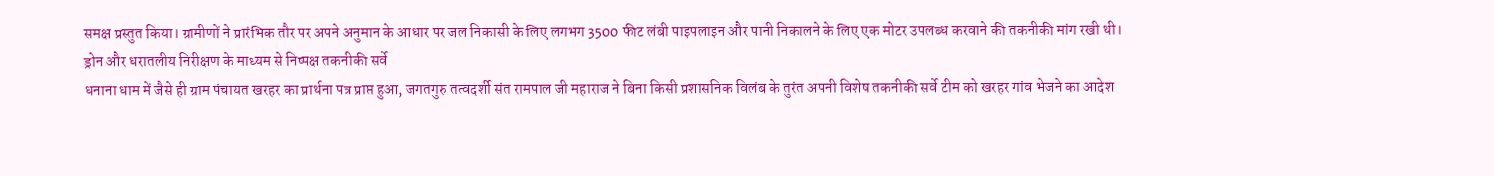समक्ष प्रस्तुत किया। ग्रामीणों ने प्रारंभिक तौर पर अपने अनुमान के आधार पर जल निकासी के लिए लगभग 3500 फीट लंबी पाइपलाइन और पानी निकालने के लिए एक मोटर उपलब्ध करवाने की तकनीकी मांग रखी थी।
ड्रोन और धरातलीय निरीक्षण के माध्यम से निष्पक्ष तकनीकी सर्वे
धनाना धाम में जैसे ही ग्राम पंचायत खरहर का प्रार्थना पत्र प्राप्त हुआ, जगतगुरु तत्वदर्शी संत रामपाल जी महाराज ने बिना किसी प्रशासनिक विलंब के तुरंत अपनी विशेष तकनीकी सर्वे टीम को खरहर गांव भेजने का आदेश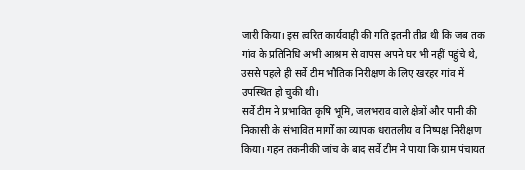जारी किया। इस त्वरित कार्यवाही की गति इतनी तीव्र थी कि जब तक गांव के प्रतिनिधि अभी आश्रम से वापस अपने घर भी नहीं पहुंचे थे, उससे पहले ही सर्वे टीम भौतिक निरीक्षण के लिए खरहर गांव में उपस्थित हो चुकी थी।
सर्वे टीम ने प्रभावित कृषि भूमि, जलभराव वाले क्षेत्रों और पानी की निकासी के संभावित मार्गों का व्यापक धरातलीय व निष्पक्ष निरीक्षण किया। गहन तकनीकी जांच के बाद सर्वे टीम ने पाया कि ग्राम पंचायत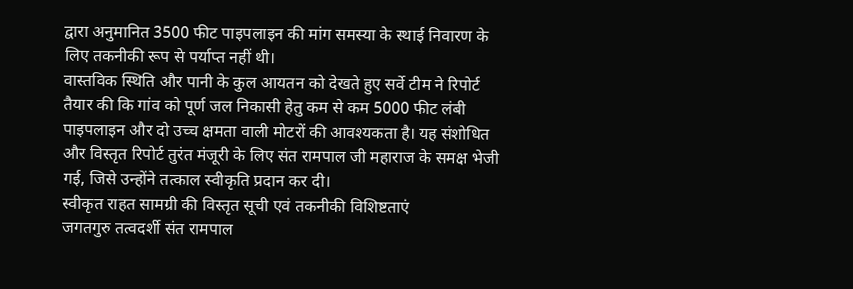द्वारा अनुमानित 3500 फीट पाइपलाइन की मांग समस्या के स्थाई निवारण के लिए तकनीकी रूप से पर्याप्त नहीं थी।
वास्तविक स्थिति और पानी के कुल आयतन को देखते हुए सर्वे टीम ने रिपोर्ट तैयार की कि गांव को पूर्ण जल निकासी हेतु कम से कम 5000 फीट लंबी पाइपलाइन और दो उच्च क्षमता वाली मोटरों की आवश्यकता है। यह संशोधित और विस्तृत रिपोर्ट तुरंत मंजूरी के लिए संत रामपाल जी महाराज के समक्ष भेजी गई, जिसे उन्होंने तत्काल स्वीकृति प्रदान कर दी।
स्वीकृत राहत सामग्री की विस्तृत सूची एवं तकनीकी विशिष्टताएं
जगतगुरु तत्वदर्शी संत रामपाल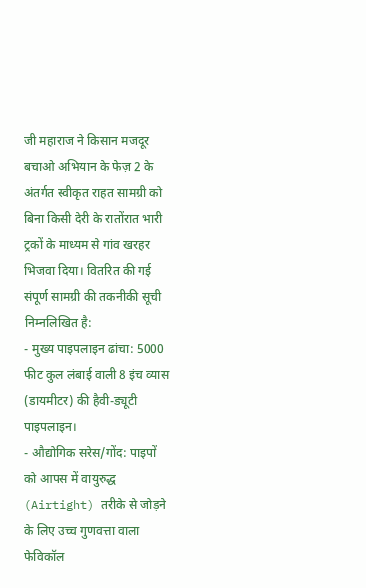जी महाराज ने किसान मजदूर बचाओ अभियान के फेज़ 2 के अंतर्गत स्वीकृत राहत सामग्री को बिना किसी देरी के रातोंरात भारी ट्रकों के माध्यम से गांव खरहर भिजवा दिया। वितरित की गई संपूर्ण सामग्री की तकनीकी सूची निम्नलिखित है:
- मुख्य पाइपलाइन ढांचा: 5000 फीट कुल लंबाई वाली 8 इंच व्यास (डायमीटर) की हैवी-ड्यूटी पाइपलाइन।
- औद्योगिक सरेस/गोंद: पाइपों को आपस में वायुरुद्ध (Airtight) तरीके से जोड़ने के लिए उच्च गुणवत्ता वाला फेविकॉल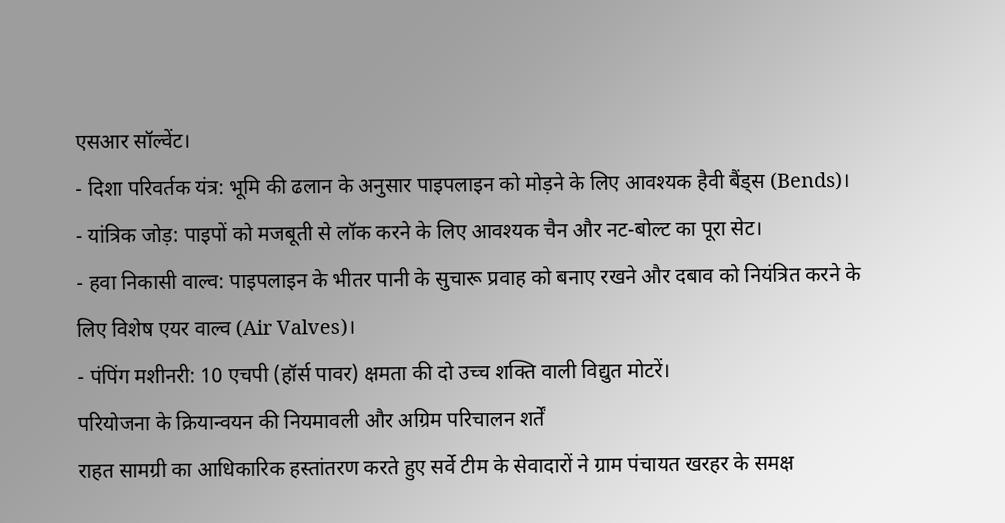एसआर सॉल्वेंट।
- दिशा परिवर्तक यंत्र: भूमि की ढलान के अनुसार पाइपलाइन को मोड़ने के लिए आवश्यक हैवी बैंड्स (Bends)।
- यांत्रिक जोड़: पाइपों को मजबूती से लॉक करने के लिए आवश्यक चैन और नट-बोल्ट का पूरा सेट।
- हवा निकासी वाल्व: पाइपलाइन के भीतर पानी के सुचारू प्रवाह को बनाए रखने और दबाव को नियंत्रित करने के लिए विशेष एयर वाल्व (Air Valves)।
- पंपिंग मशीनरी: 10 एचपी (हॉर्स पावर) क्षमता की दो उच्च शक्ति वाली विद्युत मोटरें।
परियोजना के क्रियान्वयन की नियमावली और अग्रिम परिचालन शर्तें
राहत सामग्री का आधिकारिक हस्तांतरण करते हुए सर्वे टीम के सेवादारों ने ग्राम पंचायत खरहर के समक्ष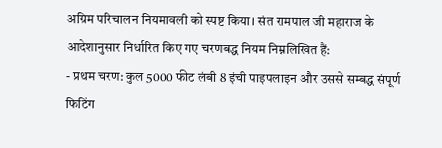अग्रिम परिचालन नियमावली को स्पष्ट किया। संत रामपाल जी महाराज के आदेशानुसार निर्धारित किए गए चरणबद्ध नियम निम्नलिखित हैं:
- प्रथम चरण: कुल 5000 फीट लंबी 8 इंची पाइपलाइन और उससे सम्बद्ध संपूर्ण फिटिंग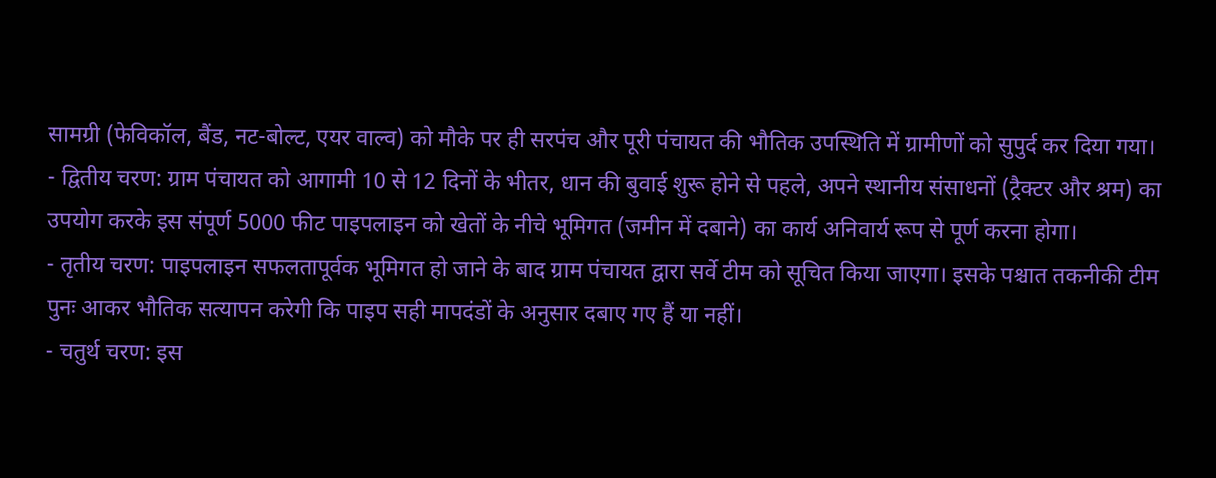सामग्री (फेविकॉल, बैंड, नट-बोल्ट, एयर वाल्व) को मौके पर ही सरपंच और पूरी पंचायत की भौतिक उपस्थिति में ग्रामीणों को सुपुर्द कर दिया गया।
- द्वितीय चरण: ग्राम पंचायत को आगामी 10 से 12 दिनों के भीतर, धान की बुवाई शुरू होने से पहले, अपने स्थानीय संसाधनों (ट्रैक्टर और श्रम) का उपयोग करके इस संपूर्ण 5000 फीट पाइपलाइन को खेतों के नीचे भूमिगत (जमीन में दबाने) का कार्य अनिवार्य रूप से पूर्ण करना होगा।
- तृतीय चरण: पाइपलाइन सफलतापूर्वक भूमिगत हो जाने के बाद ग्राम पंचायत द्वारा सर्वे टीम को सूचित किया जाएगा। इसके पश्चात तकनीकी टीम पुनः आकर भौतिक सत्यापन करेगी कि पाइप सही मापदंडों के अनुसार दबाए गए हैं या नहीं।
- चतुर्थ चरण: इस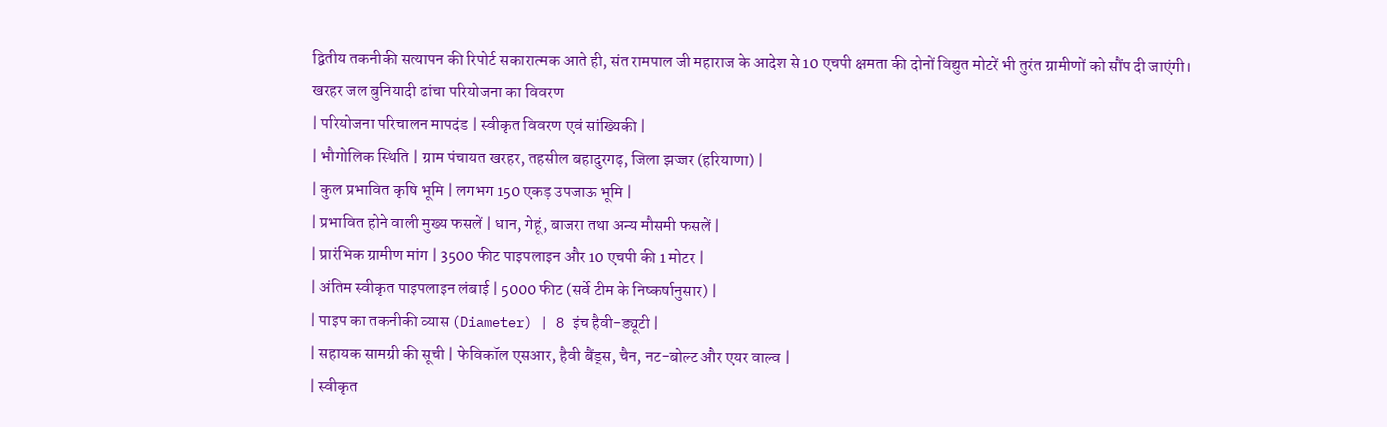द्वितीय तकनीकी सत्यापन की रिपोर्ट सकारात्मक आते ही, संत रामपाल जी महाराज के आदेश से 10 एचपी क्षमता की दोनों विद्युत मोटरें भी तुरंत ग्रामीणों को सौंप दी जाएंगी।
खरहर जल बुनियादी ढांचा परियोजना का विवरण
| परियोजना परिचालन मापदंड | स्वीकृत विवरण एवं सांख्यिकी |
| भौगोलिक स्थिति | ग्राम पंचायत खरहर, तहसील बहादुरगढ़, जिला झज्जर (हरियाणा) |
| कुल प्रभावित कृषि भूमि | लगभग 150 एकड़ उपजाऊ भूमि |
| प्रभावित होने वाली मुख्य फसलें | धान, गेहूं, बाजरा तथा अन्य मौसमी फसलें |
| प्रारंभिक ग्रामीण मांग | 3500 फीट पाइपलाइन और 10 एचपी की 1 मोटर |
| अंतिम स्वीकृत पाइपलाइन लंबाई | 5000 फीट (सर्वे टीम के निष्कर्षानुसार) |
| पाइप का तकनीकी व्यास (Diameter) | 8 इंच हैवी-ड्यूटी |
| सहायक सामग्री की सूची | फेविकॉल एसआर, हैवी बैंड्स, चैन, नट-बोल्ट और एयर वाल्व |
| स्वीकृत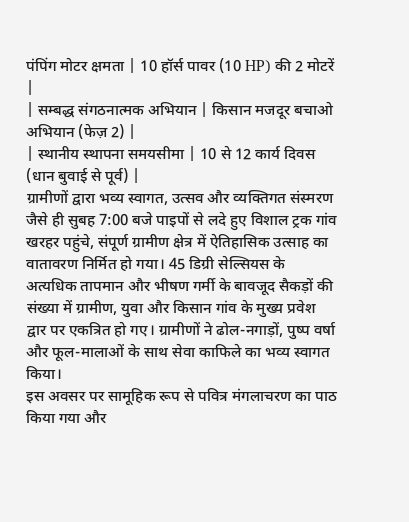पंपिंग मोटर क्षमता | 10 हॉर्स पावर (10 HP) की 2 मोटरें |
| सम्बद्ध संगठनात्मक अभियान | किसान मजदूर बचाओ अभियान (फेज़ 2) |
| स्थानीय स्थापना समयसीमा | 10 से 12 कार्य दिवस (धान बुवाई से पूर्व) |
ग्रामीणों द्वारा भव्य स्वागत, उत्सव और व्यक्तिगत संस्मरण
जैसे ही सुबह 7:00 बजे पाइपों से लदे हुए विशाल ट्रक गांव खरहर पहुंचे, संपूर्ण ग्रामीण क्षेत्र में ऐतिहासिक उत्साह का वातावरण निर्मित हो गया। 45 डिग्री सेल्सियस के अत्यधिक तापमान और भीषण गर्मी के बावजूद सैकड़ों की संख्या में ग्रामीण, युवा और किसान गांव के मुख्य प्रवेश द्वार पर एकत्रित हो गए। ग्रामीणों ने ढोल-नगाड़ों, पुष्प वर्षा और फूल-मालाओं के साथ सेवा काफिले का भव्य स्वागत किया।
इस अवसर पर सामूहिक रूप से पवित्र मंगलाचरण का पाठ किया गया और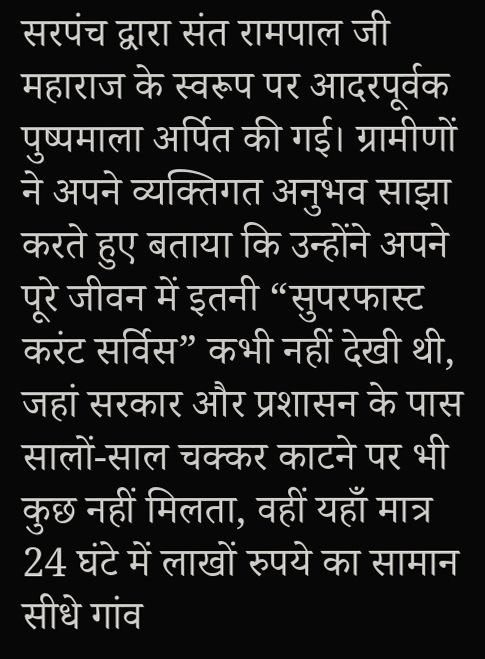सरपंच द्वारा संत रामपाल जी महाराज के स्वरूप पर आदरपूर्वक पुष्पमाला अर्पित की गई। ग्रामीणों ने अपने व्यक्तिगत अनुभव साझा करते हुए बताया कि उन्होंने अपने पूरे जीवन में इतनी “सुपरफास्ट करंट सर्विस” कभी नहीं देखी थी, जहां सरकार और प्रशासन के पास सालों-साल चक्कर काटने पर भी कुछ नहीं मिलता, वहीं यहाँ मात्र 24 घंटे में लाखों रुपये का सामान सीधे गांव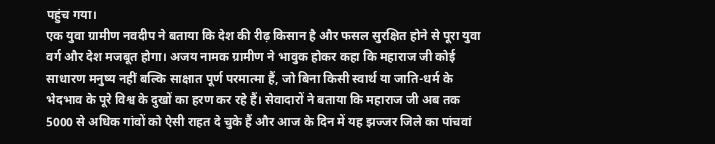पहुंच गया।
एक युवा ग्रामीण नवदीप ने बताया कि देश की रीढ़ किसान है और फसल सुरक्षित होने से पूरा युवा वर्ग और देश मजबूत होगा। अजय नामक ग्रामीण ने भावुक होकर कहा कि महाराज जी कोई साधारण मनुष्य नहीं बल्कि साक्षात पूर्ण परमात्मा हैं, जो बिना किसी स्वार्थ या जाति-धर्म के भेदभाव के पूरे विश्व के दुखों का हरण कर रहे हैं। सेवादारों ने बताया कि महाराज जी अब तक 5000 से अधिक गांवों को ऐसी राहत दे चुके हैं और आज के दिन में यह झज्जर जिले का पांचवां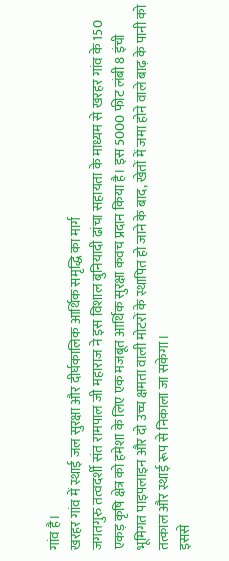गांव है।
खरहर गांव में स्थाई जल सुरक्षा और दीर्घकालिक आर्थिक समृद्धि का मार्ग
जगतगुरु तत्वदर्शी संत रामपाल जी महाराज ने इस विशाल बुनियादी ढांचा सहायता के माध्यम से खरहर गांव के 150 एकड़ कृषि क्षेत्र को हमेशा के लिए एक मजबूत आर्थिक सुरक्षा कवच प्रदान किया है। इस 5000 फीट लंबी 8 इंची भूमिगत पाइपलाइन और दो उच्च क्षमता वाली मोटरों के स्थापित हो जाने के बाद, खेतों में जमा होने वाले बाढ़ के पानी को तत्काल और स्थाई रूप से निकाला जा सकेगा।
इससे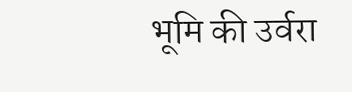भूमि की उर्वरा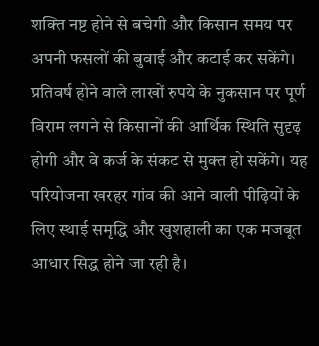शक्ति नष्ट होने से बचेगी और किसान समय पर अपनी फसलों की बुवाई और कटाई कर सकेंगे। प्रतिवर्ष होने वाले लाखों रुपये के नुकसान पर पूर्ण विराम लगने से किसानों की आर्थिक स्थिति सुदृढ़ होगी और वे कर्ज के संकट से मुक्त हो सकेंगे। यह परियोजना खरहर गांव की आने वाली पीढ़ियों के लिए स्थाई समृद्धि और खुशहाली का एक मजबूत आधार सिद्ध होने जा रही है।